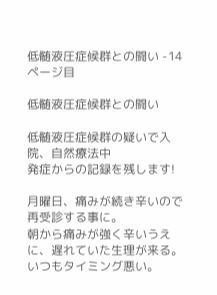低髄液圧症候群との闘い -14ページ目

低髄液圧症候群との闘い

低髄液圧症候群の疑いで入院、自然療法中
発症からの記録を残します!

月曜日、痛みが続き辛いので再受診する事に。
朝から痛みが強く辛いうえに、遅れていた生理が来る。いつもタイミング悪い。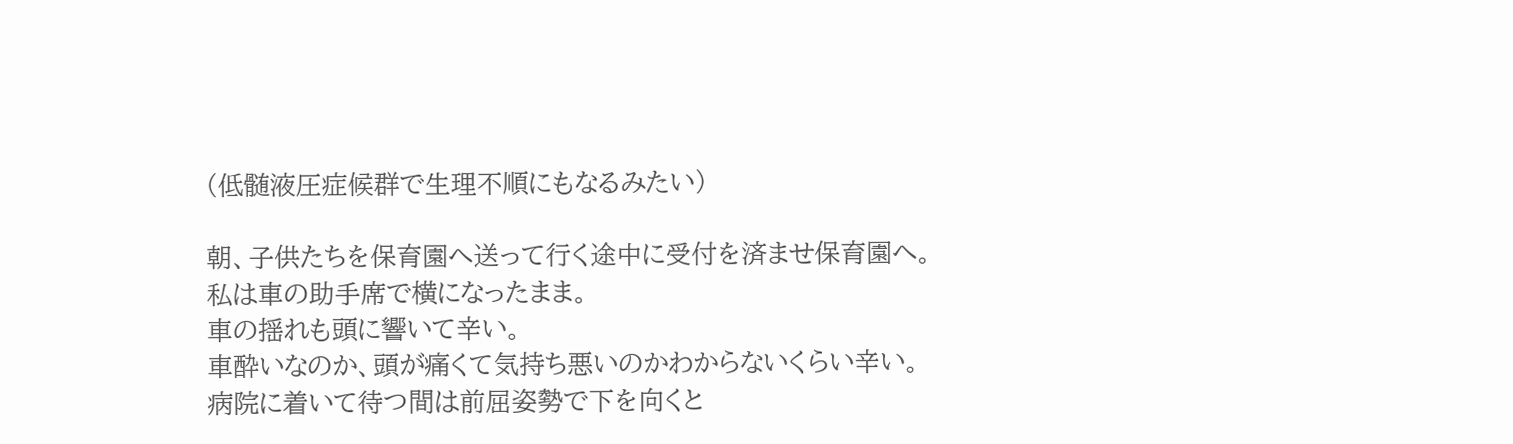(低髄液圧症候群で生理不順にもなるみたい)

朝、子供たちを保育園へ送って行く途中に受付を済ませ保育園へ。
私は車の助手席で横になったまま。
車の揺れも頭に響いて辛い。
車酔いなのか、頭が痛くて気持ち悪いのかわからないくらい辛い。
病院に着いて待つ間は前屈姿勢で下を向くと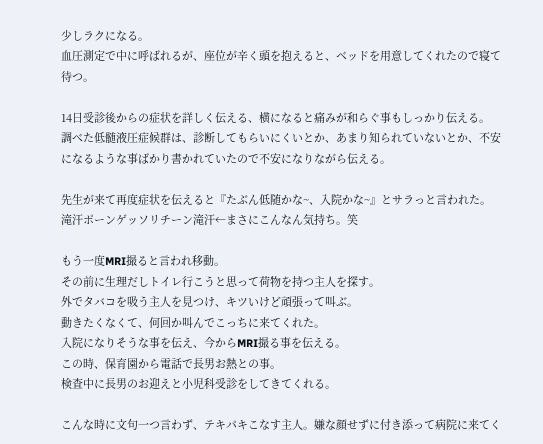少しラクになる。
血圧測定で中に呼ばれるが、座位が辛く頭を抱えると、ベッドを用意してくれたので寝て待つ。

14日受診後からの症状を詳しく伝える、横になると痛みが和らぐ事もしっかり伝える。
調べた低髄液圧症候群は、診断してもらいにくいとか、あまり知られていないとか、不安になるような事ばかり書かれていたので不安になりながら伝える。

先生が来て再度症状を伝えると『たぶん低随かな~、入院かな~』とサラっと言われた。
滝汗ポーンゲッソリチーン滝汗←まさにこんなん気持ち。笑

もう一度MRI撮ると言われ移動。
その前に生理だしトイレ行こうと思って荷物を持つ主人を探す。
外でタバコを吸う主人を見つけ、キツいけど頑張って叫ぶ。
動きたくなくて、何回か叫んでこっちに来てくれた。
入院になりそうな事を伝え、今からMRI撮る事を伝える。
この時、保育園から電話で長男お熱との事。
検査中に長男のお迎えと小児科受診をしてきてくれる。

こんな時に文句一つ言わず、テキパキこなす主人。嫌な顔せずに付き添って病院に来てく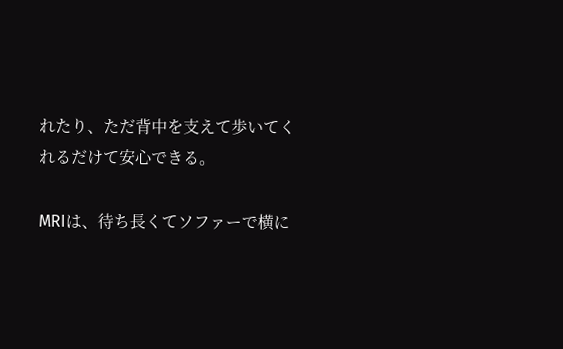れたり、ただ背中を支えて歩いてくれるだけて安心できる。

MRIは、待ち長くてソファーで横に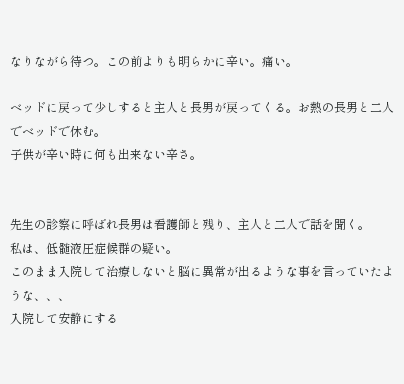なりながら待つ。この前よりも明らかに辛い。痛い。

ベッドに戻って少しすると主人と長男が戻ってくる。お熱の長男と二人でベッドで休む。
子供が辛い時に何も出来ない辛さ。


先生の診察に呼ばれ長男は看護師と残り、主人と二人で話を聞く。
私は、低髄液圧症候群の疑い。
このまま入院して治療しないと脳に異常が出るような事を言っていたような、、、
入院して安静にする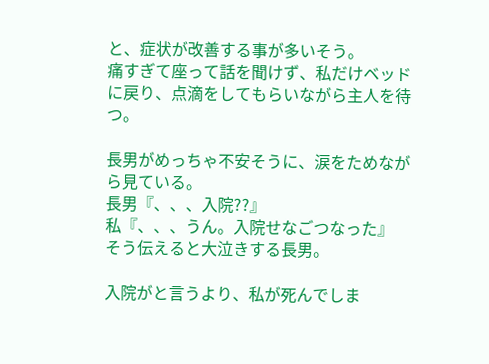と、症状が改善する事が多いそう。
痛すぎて座って話を聞けず、私だけベッドに戻り、点滴をしてもらいながら主人を待つ。

長男がめっちゃ不安そうに、涙をためながら見ている。
長男『、、、入院??』
私『、、、うん。入院せなごつなった』
そう伝えると大泣きする長男。

入院がと言うより、私が死んでしま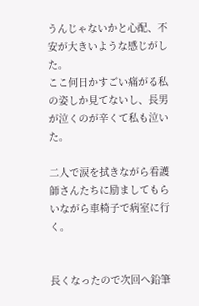うんじゃないかと心配、不安が大きいような感じがした。
ここ何日かすごい痛がる私の姿しか見てないし、長男が泣くのが辛くて私も泣いた。

二人で涙を拭きながら看護師さんたちに励ましてもらいながら車椅子で病室に行く。


長くなったので次回へ鉛筆